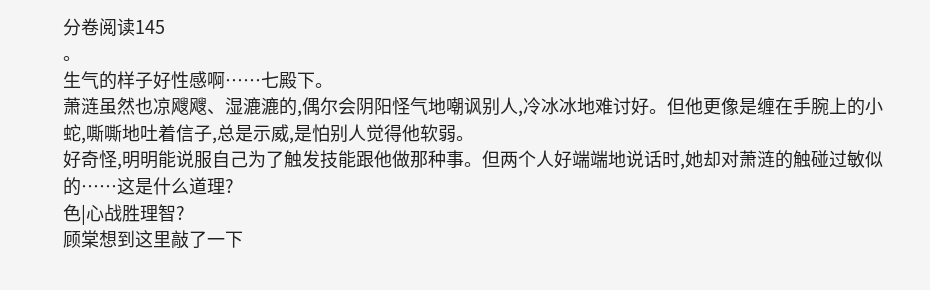分卷阅读145
。
生气的样子好性感啊……七殿下。
萧涟虽然也凉飕飕、湿漉漉的,偶尔会阴阳怪气地嘲讽别人,冷冰冰地难讨好。但他更像是缠在手腕上的小蛇,嘶嘶地吐着信子,总是示威,是怕别人觉得他软弱。
好奇怪,明明能说服自己为了触发技能跟他做那种事。但两个人好端端地说话时,她却对萧涟的触碰过敏似的……这是什么道理?
色|心战胜理智?
顾棠想到这里敲了一下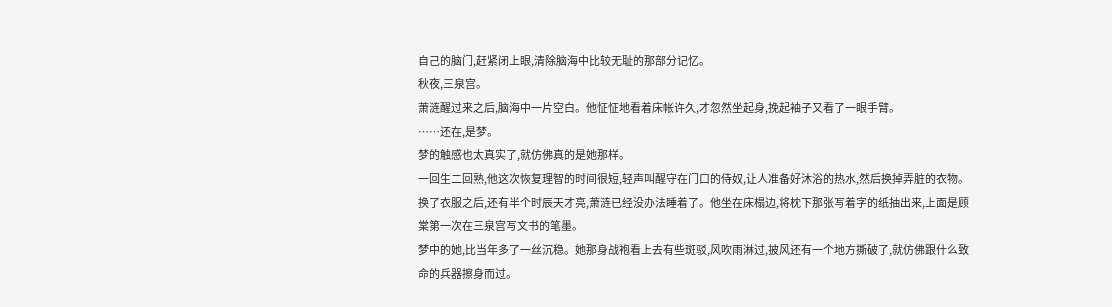自己的脑门,赶紧闭上眼,清除脑海中比较无耻的那部分记忆。
秋夜,三泉宫。
萧涟醒过来之后,脑海中一片空白。他怔怔地看着床帐许久,才忽然坐起身,挽起袖子又看了一眼手臂。
……还在,是梦。
梦的触感也太真实了,就仿佛真的是她那样。
一回生二回熟,他这次恢复理智的时间很短,轻声叫醒守在门口的侍奴,让人准备好沐浴的热水,然后换掉弄脏的衣物。
换了衣服之后,还有半个时辰天才亮,萧涟已经没办法睡着了。他坐在床榻边,将枕下那张写着字的纸抽出来,上面是顾棠第一次在三泉宫写文书的笔墨。
梦中的她,比当年多了一丝沉稳。她那身战袍看上去有些斑驳,风吹雨淋过,披风还有一个地方撕破了,就仿佛跟什么致命的兵器擦身而过。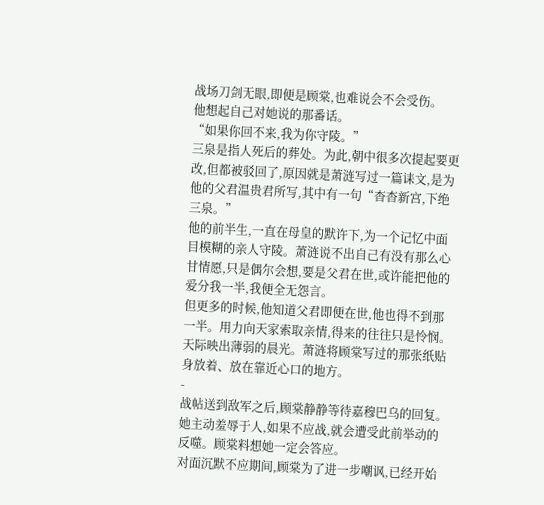战场刀剑无眼,即便是顾棠,也难说会不会受伤。
他想起自己对她说的那番话。
“如果你回不来,我为你守陵。”
三泉是指人死后的葬处。为此,朝中很多次提起要更改,但都被驳回了,原因就是萧涟写过一篇诔文,是为他的父君温贵君所写,其中有一句“杳杳新宫,下绝三泉。”
他的前半生,一直在母皇的默许下,为一个记忆中面目模糊的亲人守陵。萧涟说不出自己有没有那么心甘情愿,只是偶尔会想,要是父君在世,或许能把他的爱分我一半,我便全无怨言。
但更多的时候,他知道父君即便在世,他也得不到那一半。用力向天家索取亲情,得来的往往只是怜悯。
天际映出薄弱的晨光。萧涟将顾棠写过的那张纸贴身放着、放在靠近心口的地方。
-
战帖送到敌军之后,顾棠静静等待嘉穆巴乌的回复。
她主动羞辱于人,如果不应战,就会遭受此前举动的反噬。顾棠料想她一定会答应。
对面沉默不应期间,顾棠为了进一步嘲讽,已经开始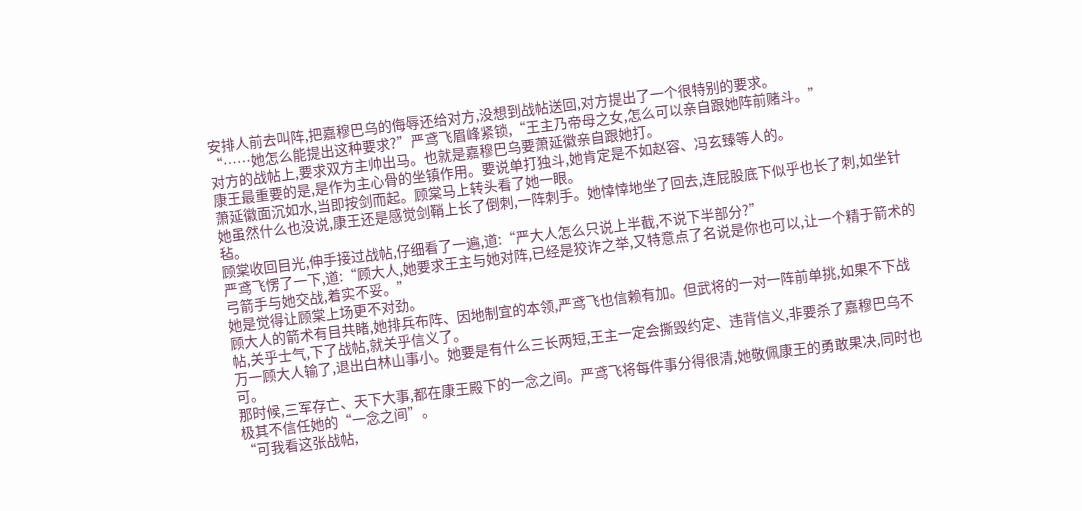安排人前去叫阵,把嘉穆巴乌的侮辱还给对方,没想到战帖送回,对方提出了一个很特别的要求。
“……她怎么能提出这种要求?”严鸢飞眉峰紧锁,“王主乃帝母之女,怎么可以亲自跟她阵前赌斗。”
对方的战帖上,要求双方主帅出马。也就是嘉穆巴乌要萧延徽亲自跟她打。
康王最重要的是,是作为主心骨的坐镇作用。要说单打独斗,她肯定是不如赵容、冯玄臻等人的。
萧延徽面沉如水,当即按剑而起。顾棠马上转头看了她一眼。
她虽然什么也没说,康王还是感觉剑鞘上长了倒刺,一阵刺手。她悻悻地坐了回去,连屁股底下似乎也长了刺,如坐针毡。
顾棠收回目光,伸手接过战帖,仔细看了一遍,道:“严大人怎么只说上半截,不说下半部分?”
严鸢飞愣了一下,道:“顾大人,她要求王主与她对阵,已经是狡诈之举,又特意点了名说是你也可以,让一个精于箭术的弓箭手与她交战,着实不妥。”
她是觉得让顾棠上场更不对劲。
顾大人的箭术有目共睹,她排兵布阵、因地制宜的本领,严鸢飞也信赖有加。但武将的一对一阵前单挑,如果不下战帖,关乎士气,下了战帖,就关乎信义了。
万一顾大人输了,退出白林山事小。她要是有什么三长两短,王主一定会撕毁约定、违背信义,非要杀了嘉穆巴乌不可。
那时候,三军存亡、天下大事,都在康王殿下的一念之间。严鸢飞将每件事分得很清,她敬佩康王的勇敢果决,同时也极其不信任她的“一念之间”。
“可我看这张战帖,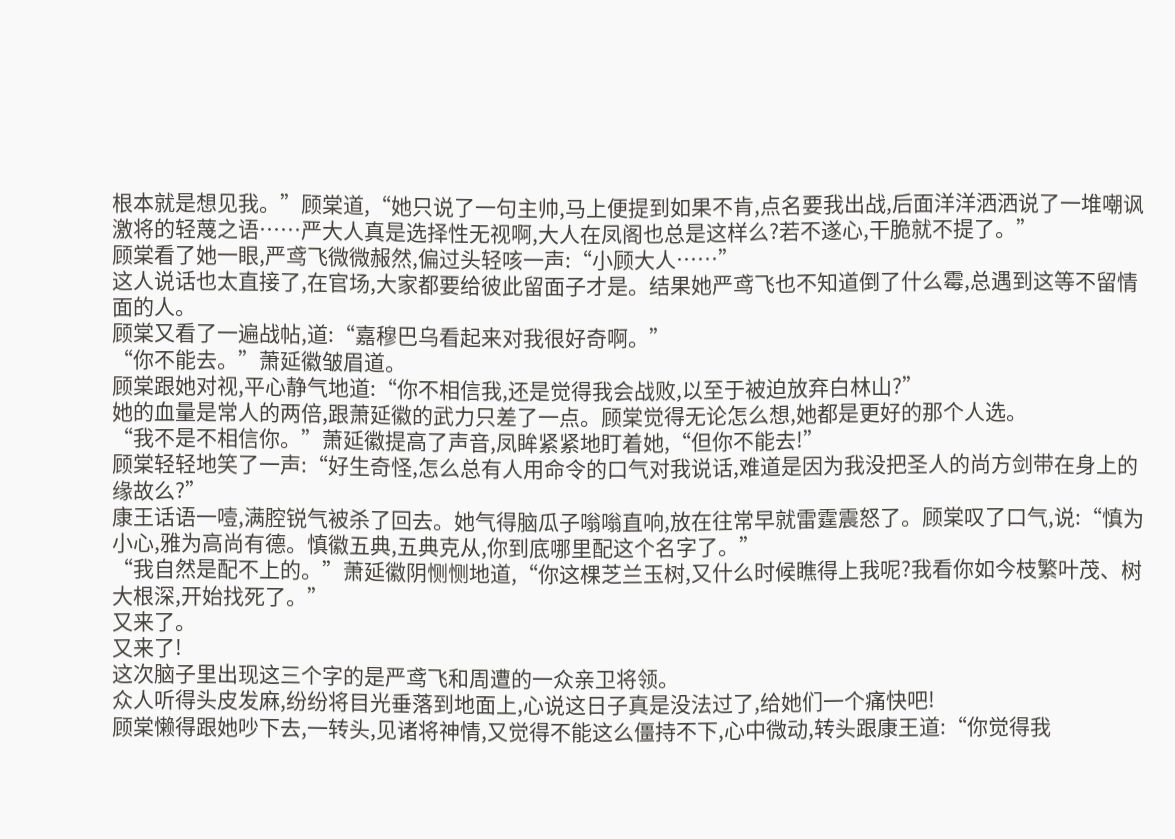根本就是想见我。”顾棠道,“她只说了一句主帅,马上便提到如果不肯,点名要我出战,后面洋洋洒洒说了一堆嘲讽激将的轻蔑之语……严大人真是选择性无视啊,大人在凤阁也总是这样么?若不遂心,干脆就不提了。”
顾棠看了她一眼,严鸢飞微微赧然,偏过头轻咳一声:“小顾大人……”
这人说话也太直接了,在官场,大家都要给彼此留面子才是。结果她严鸢飞也不知道倒了什么霉,总遇到这等不留情面的人。
顾棠又看了一遍战帖,道:“嘉穆巴乌看起来对我很好奇啊。”
“你不能去。”萧延徽皱眉道。
顾棠跟她对视,平心静气地道:“你不相信我,还是觉得我会战败,以至于被迫放弃白林山?”
她的血量是常人的两倍,跟萧延徽的武力只差了一点。顾棠觉得无论怎么想,她都是更好的那个人选。
“我不是不相信你。”萧延徽提高了声音,凤眸紧紧地盯着她,“但你不能去!”
顾棠轻轻地笑了一声:“好生奇怪,怎么总有人用命令的口气对我说话,难道是因为我没把圣人的尚方剑带在身上的缘故么?”
康王话语一噎,满腔锐气被杀了回去。她气得脑瓜子嗡嗡直响,放在往常早就雷霆震怒了。顾棠叹了口气,说:“慎为小心,雅为高尚有德。慎徽五典,五典克从,你到底哪里配这个名字了。”
“我自然是配不上的。”萧延徽阴恻恻地道,“你这棵芝兰玉树,又什么时候瞧得上我呢?我看你如今枝繁叶茂、树大根深,开始找死了。”
又来了。
又来了!
这次脑子里出现这三个字的是严鸢飞和周遭的一众亲卫将领。
众人听得头皮发麻,纷纷将目光垂落到地面上,心说这日子真是没法过了,给她们一个痛快吧!
顾棠懒得跟她吵下去,一转头,见诸将神情,又觉得不能这么僵持不下,心中微动,转头跟康王道:“你觉得我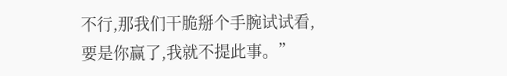不行,那我们干脆掰个手腕试试看,要是你赢了,我就不提此事。”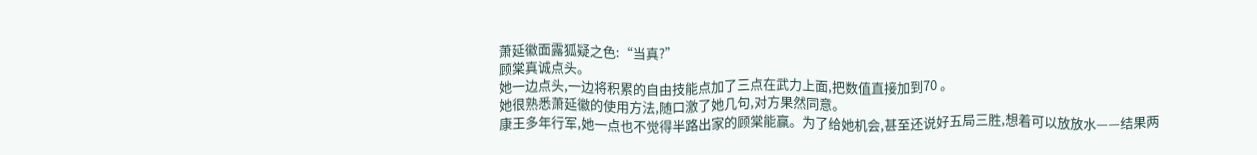萧延徽面露狐疑之色:“当真?”
顾棠真诚点头。
她一边点头,一边将积累的自由技能点加了三点在武力上面,把数值直接加到70 。
她很熟悉萧延徽的使用方法,随口激了她几句,对方果然同意。
康王多年行军,她一点也不觉得半路出家的顾棠能赢。为了给她机会,甚至还说好五局三胜,想着可以放放水——结果两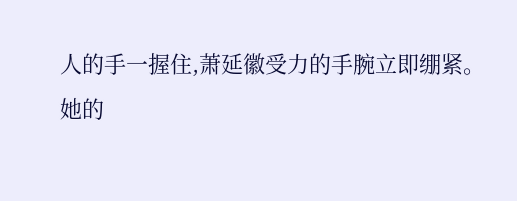人的手一握住,萧延徽受力的手腕立即绷紧。
她的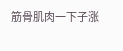筋骨肌肉一下子涨